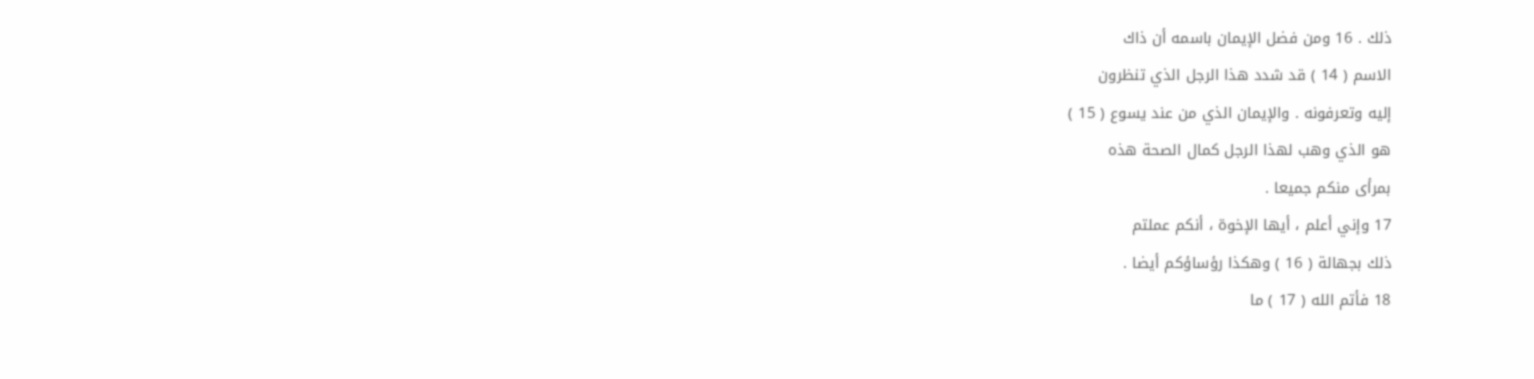ذلك . 16 ومن فضل الإيمان باسمه أن ذاك
الاسم ( 14 ) قد شدد هذا الرجل الذي تنظرون
إليه وتعرفونه . والإيمان الذي من عند يسوع ( 15 )
هو الذي وهب لهذا الرجل كمال الصحة هذه
بمرأى منكم جميعا .
17 وإني أعلم ، أيها الإخوة ، أنكم عملتم
ذلك بجهالة ( 16 ) وهكذا رؤساؤكم أيضا .
18 فأتم الله ( 17 ) ما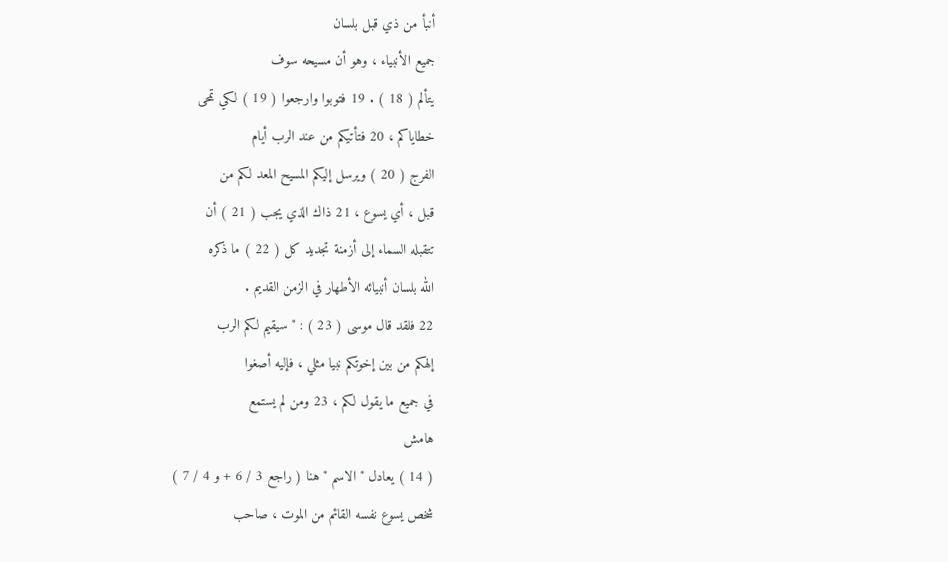أنبأ من ذي قبل بلسان
جميع الأنبياء ، وهو أن مسيحه سوف
يتألم ( 18 ) . 19 فتوبوا وارجعوا ( 19 ) لكي تمحى
خطاياكم ، 20 فتأتيكم من عند الرب أيام
الفرج ( 20 ) ويرسل إليكم المسيح المعد لكم من
قبل ، أي يسوع ، 21 ذاك الذي يجب ( 21 ) أن
تتقبله السماء إلى أزمنة تجديد كل ( 22 ) ما ذكره
الله بلسان أنبيائه الأطهار في الزمن القديم .
22 فلقد قال موسى ( 23 ) : " سيقيم لكم الرب
إلهكم من بين إخوتكم نبيا مثلي ، فإليه أصغوا
في جميع ما يقول لكم ، 23 ومن لم يستمع
هامش
( 14 ) يعادل " الاسم " هنا ( راجع 3 / 6 + و 4 / 7 )
شخص يسوع نفسه القائم من الموت ، صاحب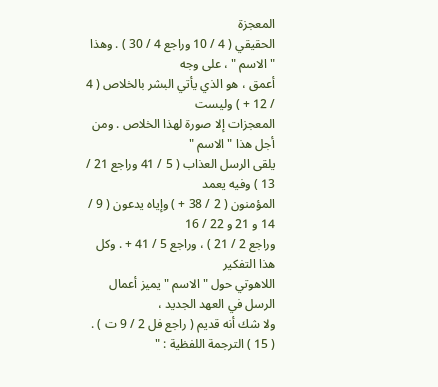المعجزة
الحقيقي ( 4 / 10 وراجع 4 / 30 ) . وهذا " الاسم " ، على وجه
أعمق ، هو الذي يأتي البشر بالخلاص ( 4 / 12 + ) وليست
المعجزات إلا صورة لهذا الخلاص . ومن أجل هذا " الاسم "
يلقى الرسل العذاب ( 5 / 41 وراجع 21 / 13 ) وفيه يعمد
المؤمنون ( 2 / 38 + ) وإياه يدعون ( 9 / 14 و 21 و 22 / 16
وراجع 2 / 21 ) ، وراجع 5 / 41 + . وكل هذا التفكير
اللاهوتي حول " الاسم " يميز أعمال الرسل في العهد الجديد ،
ولا شك أنه قديم ( راجع فل 2 / 9 ت ) .
( 15 ) الترجمة اللفظية : "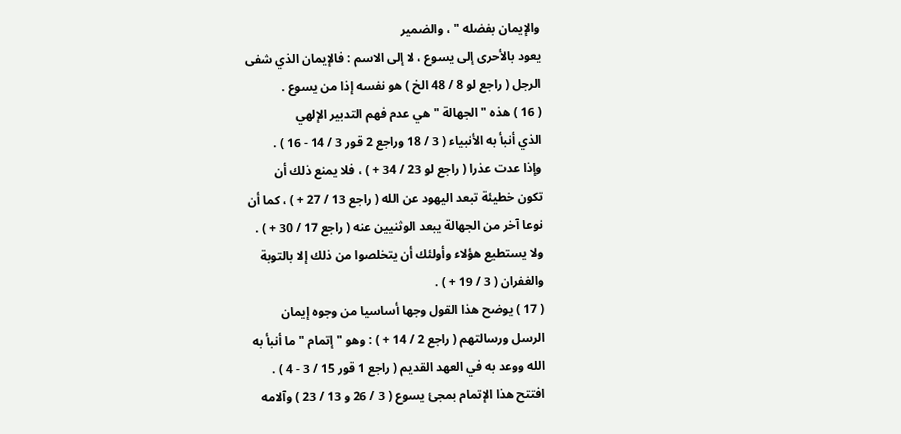والإيمان بفضله " ، والضمير
يعود بالأحرى إلى يسوع ، لا إلى الاسم : فالإيمان الذي شفى
الرجل ( راجع لو 8 / 48 الخ ) هو نفسه إذا من يسوع .
( 16 ) هذه " الجهالة " هي عدم فهم التدبير الإلهي
الذي أنبأ به الأنبياء ( 3 / 18 وراجع 2 قور 3 / 14 - 16 ) .
وإذا عدت عذرا ( راجع لو 23 / 34 + ) ، فلا يمنع ذلك أن
تكون خطيئة تبعد اليهود عن الله ( راجع 13 / 27 + ) ، كما أن
نوعا آخر من الجهالة يبعد الوثنيين عنه ( راجع 17 / 30 + ) .
ولا يستطيع هؤلاء وأولئك أن يتخلصوا من ذلك إلا بالتوبة
والغفران ( 3 / 19 + ) .
( 17 ) يوضح هذا القول وجها أساسيا من وجوه إيمان
الرسل ورسالتهم ( راجع 2 / 14 + ) : وهو " إتمام " ما أنبأ به
الله ووعد به في العهد القديم ( راجع 1 قور 15 / 3 - 4 ) .
افتتح هذا الإتمام بمجئ يسوع ( 3 / 26 و 13 / 23 ) وآلامه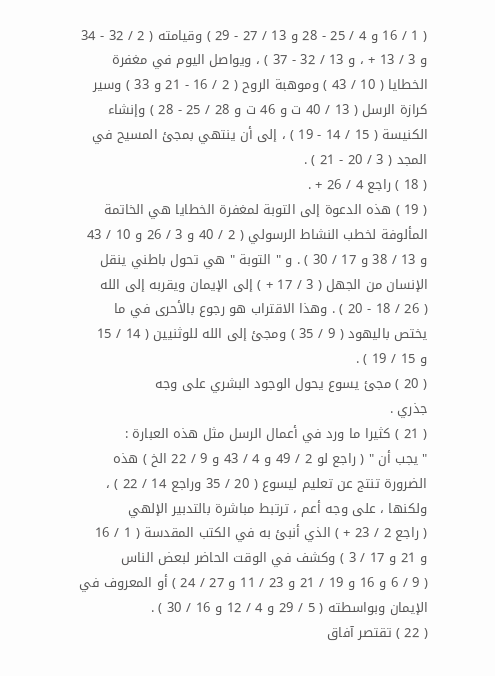( 1 / 16 و 4 / 25 - 28 و 13 / 27 - 29 ) وقيامته ( 2 / 32 - 34
و 3 / 13 + ، و 13 / 32 - 37 ) ، ويواصل اليوم في مغفرة
الخطايا ( 10 / 43 ) وموهبة الروح ( 2 / 16 - 21 و 33 ) وسير
كرازة الرسل ( 13 / 40 ت و 46 ت و 28 / 25 - 28 ) وإنشاء
الكنيسة ( 15 / 14 - 19 ) ، إلى أن ينتهي بمجئ المسيح في
المجد ( 3 / 20 - 21 ) .
( 18 ) راجع 4 / 26 + .
( 19 ) هذه الدعوة إلى التوبة لمغفرة الخطايا هي الخاتمة
المألوفة لخطب النشاط الرسولي ( 2 / 40 و 3 / 26 و 10 / 43
و 13 / 38 و 17 / 30 ) . و " التوبة " هي تحول باطني ينقل
الإنسان من الجهل ( 3 / 17 + ) إلى الإيمان ويقربه إلى الله
( 26 / 18 - 20 ) . وهذا الاقتراب هو رجوع بالأحرى في ما
يختص باليهود ( 9 / 35 ) ومجئ إلى الله للوثنيين ( 14 / 15
و 15 / 19 ) .
( 20 ) مجئ يسوع يحول الوجود البشري على وجه
جذري .
( 21 ) كثيرا ما ورد في أعمال الرسل مثل هذه العبارة :
" يجب أن " ( راجع لو 2 / 49 و 4 / 43 و 9 / 22 الخ ) هذه
الضرورة تنتج عن تعليم ليسوع ( 20 / 35 وراجع 14 / 22 ) ،
ولكنها ، على وجه أعم ، ترتبط مباشرة بالتدبير الإلهي
( راجع 2 / 23 + ) الذي أنبئ به في الكتب المقدسة ( 1 / 16
و 21 و 17 / 3 ) وكشف في الوقت الحاضر لبعض الناس
( 9 / 6 و 16 و 19 / 21 و 23 / 11 و 27 / 24 ) أو المعروف في
الإيمان وبواسطته ( 5 / 29 و 4 / 12 و 16 / 30 ) .
( 22 ) تقتصر آفاق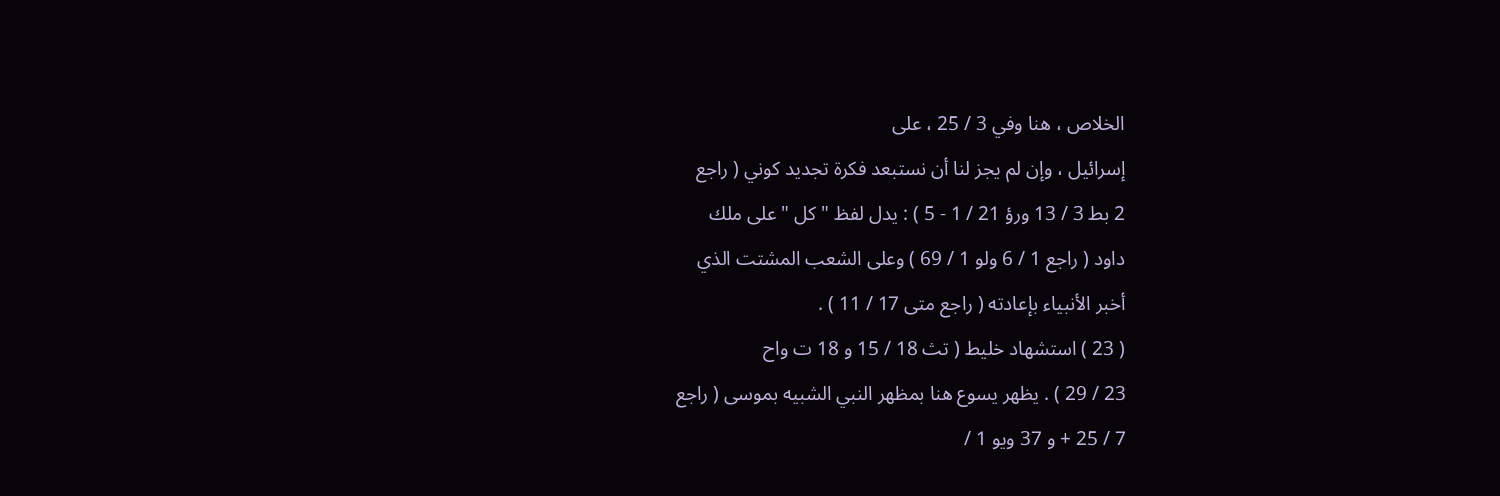الخلاص ، هنا وفي 3 / 25 ، على
إسرائيل ، وإن لم يجز لنا أن نستبعد فكرة تجديد كوني ( راجع
2 بط 3 / 13 ورؤ 21 / 1 - 5 ) : يدل لفظ " كل " على ملك
داود ( راجع 1 / 6 ولو 1 / 69 ) وعلى الشعب المشتت الذي
أخبر الأنبياء بإعادته ( راجع متى 17 / 11 ) .
( 23 ) استشهاد خليط ( تث 18 / 15 و 18 ت واح
23 / 29 ) . يظهر يسوع هنا بمظهر النبي الشبيه بموسى ( راجع
7 / 25 + و 37 ويو 1 /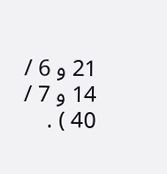21 و 6 / 14 و 7 / 40 ) .